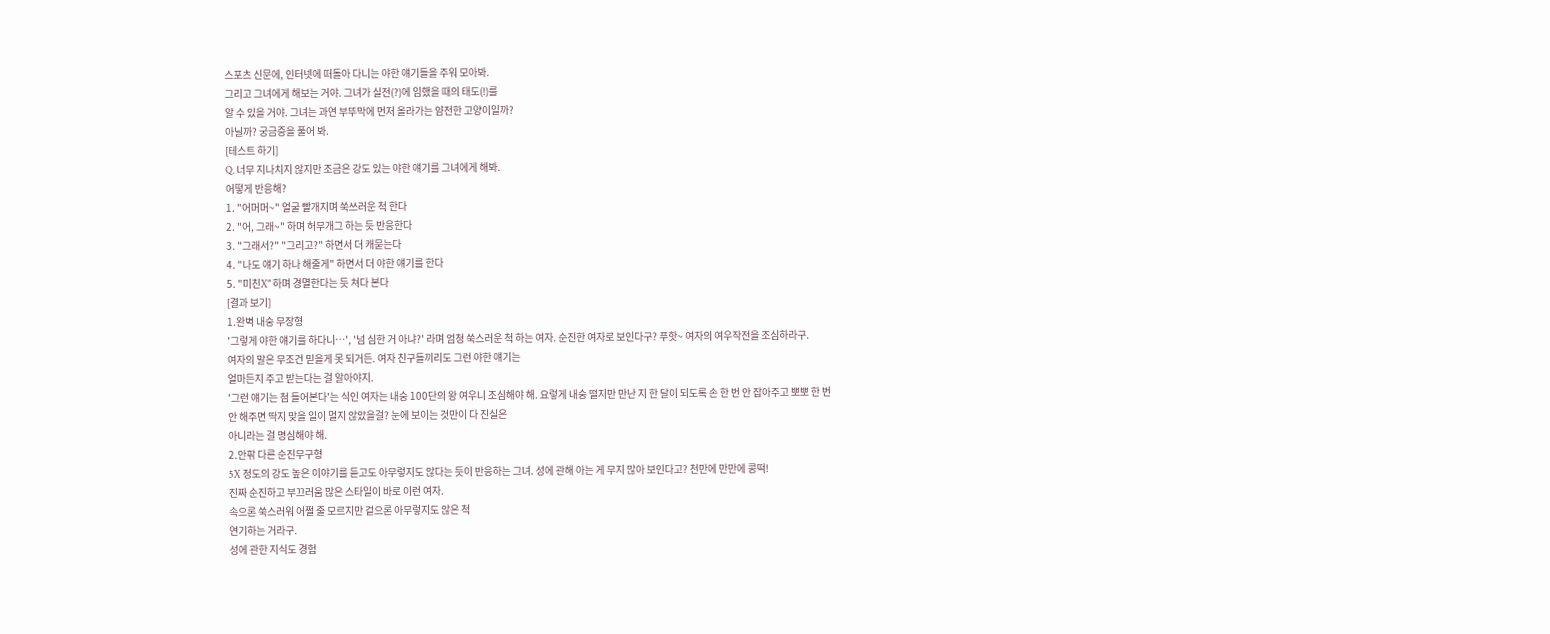스포츠 신문에, 인터넷에 떠돌아 다니는 야한 얘기들을 주워 모아봐.
그리고 그녀에게 해보는 거야. 그녀가 실전(?)에 임했을 때의 태도(!)를
알 수 있을 거야. 그녀는 과연 부뚜막에 먼저 올라가는 얌전한 고양이일까?
아닐까? 궁금증을 풀어 봐.
[테스트 하기]
Q. 너무 지나치지 않지만 조금은 강도 있는 야한 얘기를 그녀에게 해봐.
어떻게 반응해?
1. "어머머~" 얼굴 빨개지며 쑥쓰러운 척 한다
2. "어, 그래~" 하며 허무개그 하는 듯 반응한다
3. "그래서?" "그리고?" 하면서 더 캐묻는다
4. "나도 얘기 하나 해줄게" 하면서 더 야한 얘기를 한다
5. "미친X" 하며 경멸한다는 듯 쳐다 본다
[결과 보기]
1.완벽 내숭 무장형
'그렇게 야한 얘기를 하다니…', '넘 심한 거 아냐?' 라며 엄청 쑥스러운 척 하는 여자. 순진한 여자로 보인다구? 푸핫~ 여자의 여우작전을 조심하라구.
여자의 말은 무조건 믿을게 못 되거든. 여자 친구들끼리도 그런 야한 얘기는
얼마든지 주고 받는다는 걸 알아야지.
'그런 얘기는 첨 들어본다'는 식인 여자는 내숭 100단의 왕 여우니 조심해야 해. 요렇게 내숭 떨지만 만난 지 한 달이 되도록 손 한 번 안 잡아주고 뽀뽀 한 번
안 해주면 딱지 맞을 일이 멀지 않았을걸? 눈에 보이는 것만이 다 진실은
아니라는 걸 명심해야 해.
2.안팎 다른 순진무구형
5X 정도의 강도 높은 이야기를 듣고도 아무렇지도 않다는 듯이 반응하는 그녀. 성에 관해 아는 게 무지 많아 보인다고? 천만에 만만에 콩떡!
진짜 순진하고 부끄러움 많은 스타일이 바로 이런 여자.
속으론 쑥스러워 어쩔 줄 모르지만 겉으론 아무렇지도 않은 척
연기하는 거라구.
성에 관한 지식도 경험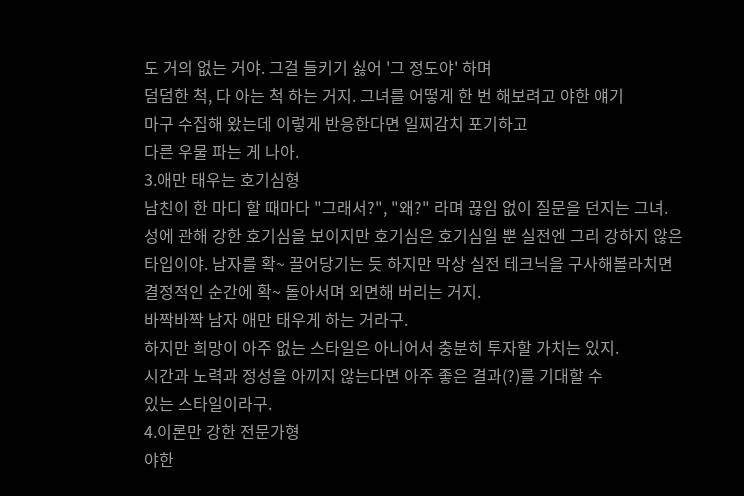도 거의 없는 거야. 그걸 들키기 싫어 '그 정도야' 하며
덤덤한 척, 다 아는 척 하는 거지. 그녀를 어떻게 한 번 해보려고 야한 얘기
마구 수집해 왔는데 이렇게 반응한다면 일찌감치 포기하고
다른 우물 파는 게 나아.
3.애만 태우는 호기심형
남친이 한 마디 할 때마다 "그래서?", "왜?" 라며 끊임 없이 질문을 던지는 그녀. 성에 관해 강한 호기심을 보이지만 호기심은 호기심일 뿐 실전엔 그리 강하지 않은 타입이야. 남자를 확~ 끌어당기는 듯 하지만 막상 실전 테크닉을 구사해볼라치면 결정적인 순간에 확~ 돌아서며 외면해 버리는 거지.
바짝바짝 남자 애만 태우게 하는 거라구.
하지만 희망이 아주 없는 스타일은 아니어서 충분히 투자할 가치는 있지.
시간과 노력과 정성을 아끼지 않는다면 아주 좋은 결과(?)를 기대할 수
있는 스타일이라구.
4.이론만 강한 전문가형
야한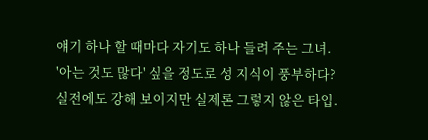얘기 하나 할 때마다 자기도 하나 들려 주는 그녀.
'아는 것도 많다' 싶을 정도로 성 지식이 풍부하다?
실전에도 강해 보이지만 실제론 그렇지 않은 타입.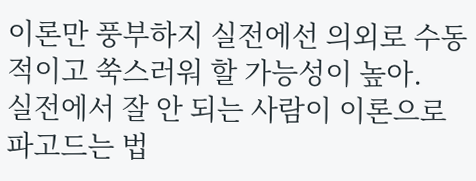이론만 풍부하지 실전에선 의외로 수동적이고 쑥스러워 할 가능성이 높아.
실전에서 잘 안 되는 사람이 이론으로 파고드는 법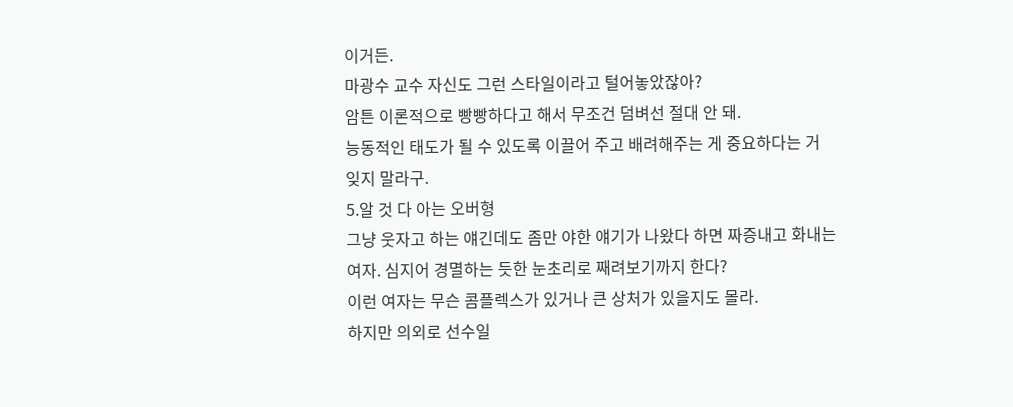이거든.
마광수 교수 자신도 그런 스타일이라고 털어놓았잖아?
암튼 이론적으로 빵빵하다고 해서 무조건 덤벼선 절대 안 돼.
능동적인 태도가 될 수 있도록 이끌어 주고 배려해주는 게 중요하다는 거
잊지 말라구.
5.알 것 다 아는 오버형
그냥 웃자고 하는 얘긴데도 좀만 야한 얘기가 나왔다 하면 짜증내고 화내는
여자. 심지어 경멸하는 듯한 눈초리로 째려보기까지 한다?
이런 여자는 무슨 콤플렉스가 있거나 큰 상처가 있을지도 몰라.
하지만 의외로 선수일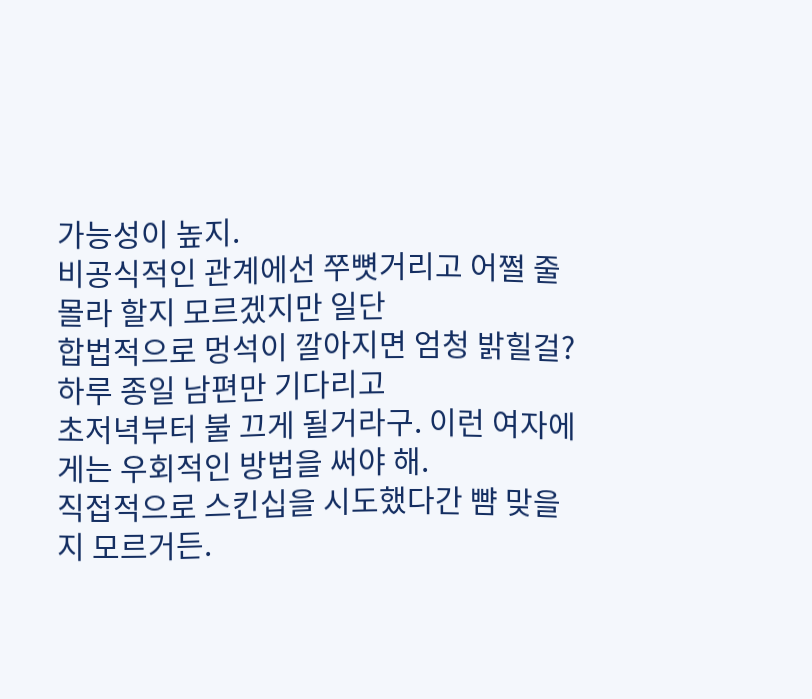가능성이 높지.
비공식적인 관계에선 쭈뼛거리고 어쩔 줄 몰라 할지 모르겠지만 일단
합법적으로 멍석이 깔아지면 엄청 밝힐걸? 하루 종일 남편만 기다리고
초저녁부터 불 끄게 될거라구. 이런 여자에게는 우회적인 방법을 써야 해.
직접적으로 스킨십을 시도했다간 뺨 맞을 지 모르거든.